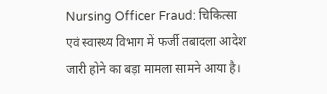Nursing Officer Fraud: चिकित्सा एवं स्वास्थ्य विभाग में फर्जी तबादला आदेश जारी होने का बड़ा मामला सामने आया है।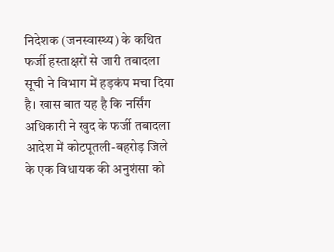निदेशक (जनस्वास्थ्य) के कथित फर्जी हस्ताक्षरों से जारी तबादला सूची ने विभाग में हड़कंप मचा दिया है। खास बात यह है कि नर्सिंग अधिकारी ने खुद के फर्जी तबादला आदेश में कोटपूतली-बहरोड़ जिले के एक विधायक की अनुशंसा को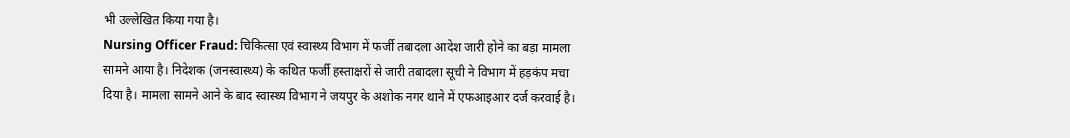भी उल्लेखित किया गया है।
Nursing Officer Fraud: चिकित्सा एवं स्वास्थ्य विभाग में फर्जी तबादला आदेश जारी होने का बड़ा मामला सामने आया है। निदेशक (जनस्वास्थ्य) के कथित फर्जी हस्ताक्षरों से जारी तबादला सूची ने विभाग में हड़कंप मचा दिया है। मामला सामने आने के बाद स्वास्थ्य विभाग ने जयपुर के अशोक नगर थाने में एफआइआर दर्ज करवाई है।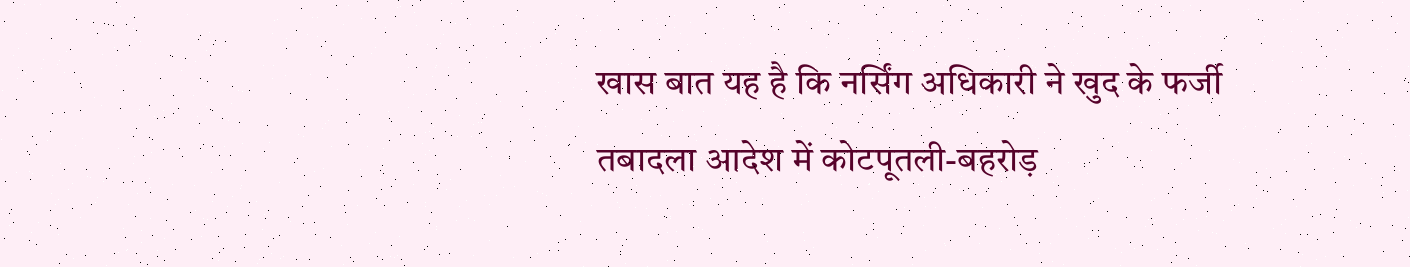खास बात यह है कि नर्सिंग अधिकारी ने खुद के फर्जी तबादला आदेश में कोटपूतली-बहरोड़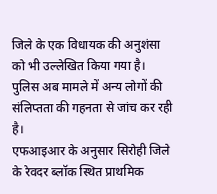जिले के एक विधायक की अनुशंसा को भी उल्लेखित किया गया है। पुलिस अब मामले में अन्य लोगों की संलिप्तता की गहनता से जांच कर रही है।
एफआइआर के अनुसार सिरोही जिले के रेवदर ब्लॉक स्थित प्राथमिक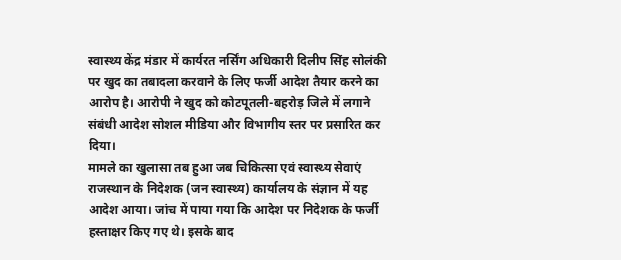स्वास्थ्य केंद्र मंडार में कार्यरत नर्सिंग अधिकारी दिलीप सिंह सोलंकी पर खुद का तबादला करवाने के लिए फर्जी आदेश तैयार करने का आरोप है। आरोपी ने खुद को कोटपूतली-बहरोड़ जिले में लगाने संबंधी आदेश सोशल मीडिया और विभागीय स्तर पर प्रसारित कर दिया।
मामले का खुलासा तब हुआ जब चिकित्सा एवं स्वास्थ्य सेवाएं राजस्थान के निदेशक (जन स्वास्थ्य) कार्यालय के संज्ञान में यह आदेश आया। जांच में पाया गया कि आदेश पर निदेशक के फर्जी हस्ताक्षर किए गए थे। इसके बाद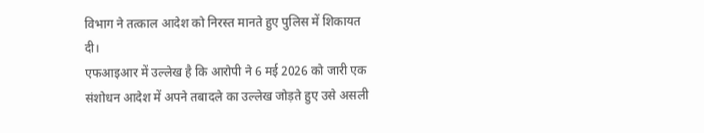विभाग ने तत्काल आदेश को निरस्त मानते हुए पुलिस में शिकायत दी।
एफआइआर में उल्लेख है कि आरोपी ने 6 मई 2026 को जारी एक संशोधन आदेश में अपने तबादले का उल्लेख जोड़ते हुए उसे असली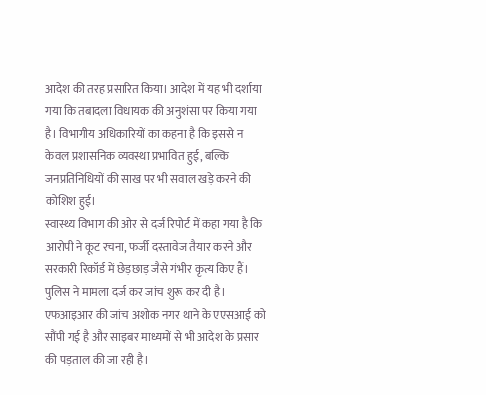आदेश की तरह प्रसारित किया। आदेश में यह भी दर्शाया गया कि तबादला विधायक की अनुशंसा पर किया गया है। विभागीय अधिकारियों का कहना है कि इससे न केवल प्रशासनिक व्यवस्था प्रभावित हुई, बल्कि जनप्रतिनिधियों की साख पर भी सवाल खड़े करने की कोशिश हुई।
स्वास्थ्य विभाग की ओर से दर्ज रिपोर्ट में कहा गया है कि आरोपी ने कूट रचना, फर्जी दस्तावेज तैयार करने और सरकारी रिकॉर्ड में छेड़छाड़ जैसे गंभीर कृत्य किए हैं। पुलिस ने मामला दर्ज कर जांच शुरू कर दी है। एफआइआर की जांच अशोक नगर थाने के एएसआई को सौंपी गई है और साइबर माध्यमों से भी आदेश के प्रसार की पड़ताल की जा रही है।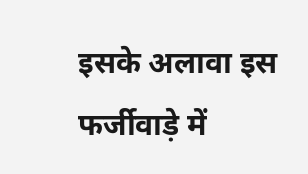इसके अलावा इस फर्जीवाड़े में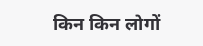किन किन लोगों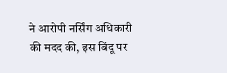ने आरोपी नर्सिंग अधिकारी की मदद की, इस बिंदू पर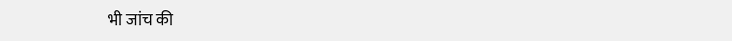भी जांच की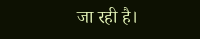जा रही है।